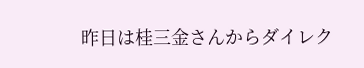昨日は桂三金さんからダイレク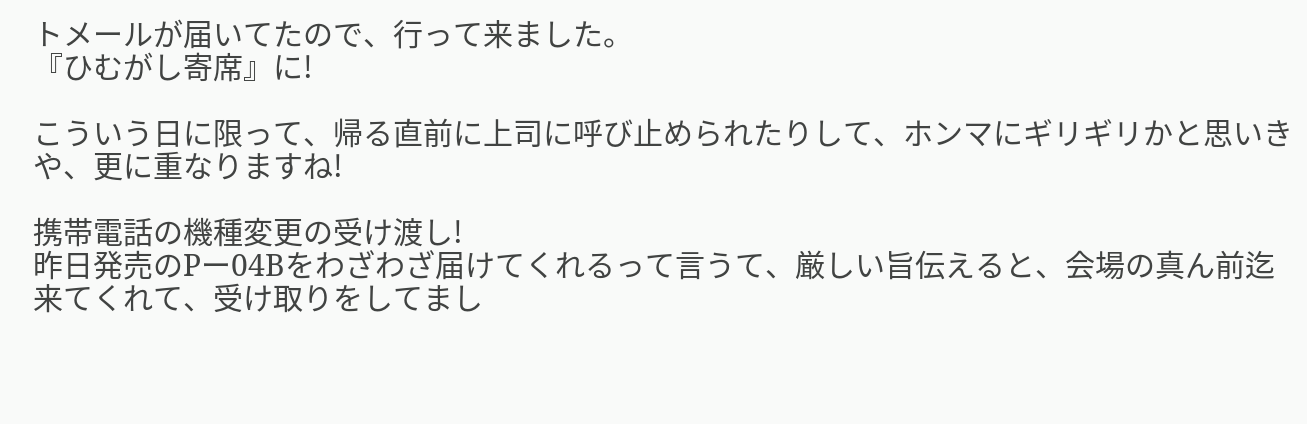トメールが届いてたので、行って来ました。
『ひむがし寄席』に!

こういう日に限って、帰る直前に上司に呼び止められたりして、ホンマにギリギリかと思いきや、更に重なりますね!

携帯電話の機種変更の受け渡し!
昨日発売のPー04Bをわざわざ届けてくれるって言うて、厳しい旨伝えると、会場の真ん前迄来てくれて、受け取りをしてまし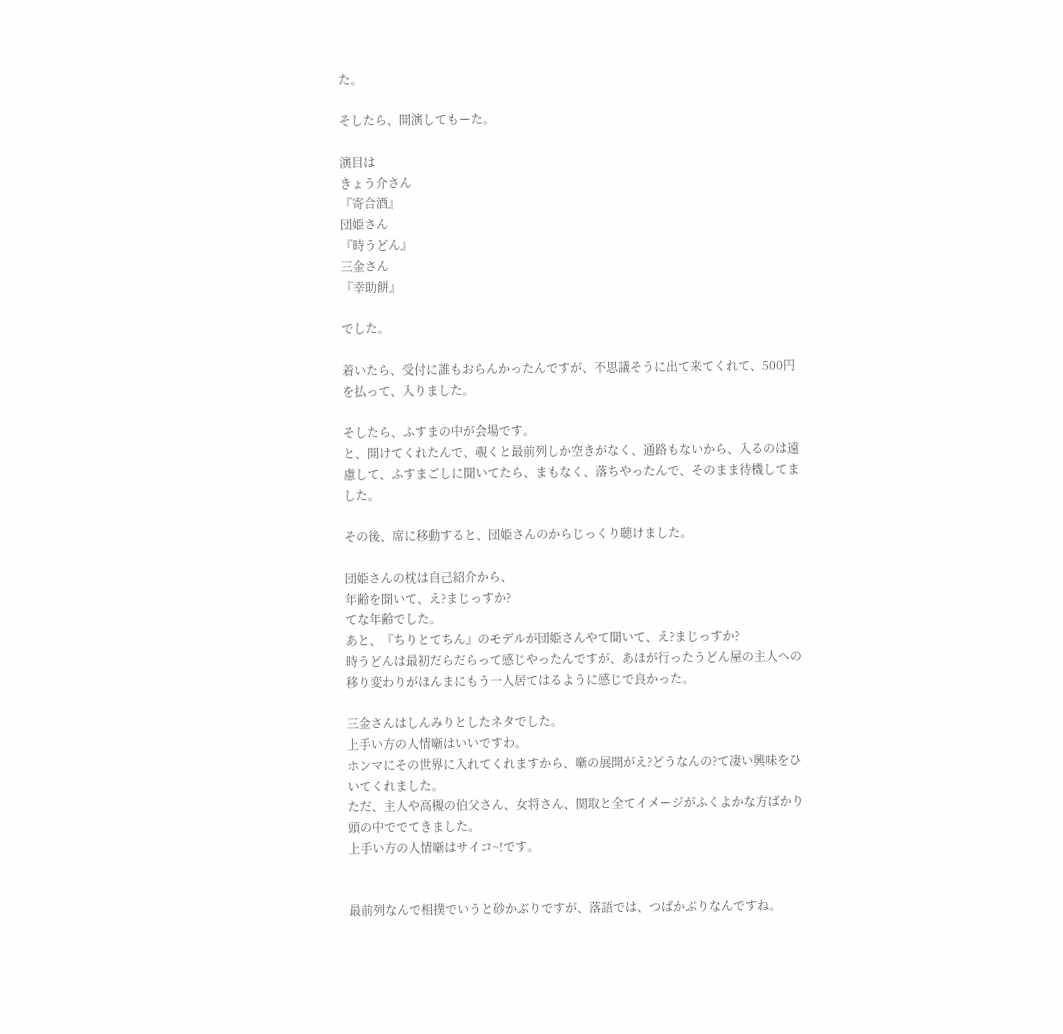た。

そしたら、開演してもーた。

演目は
きょう介さん
『寄合酒』
団姫さん
『時うどん』
三金さん
『幸助餅』

でした。

着いたら、受付に誰もおらんかったんですが、不思議そうに出て来てくれて、500円を払って、入りました。

そしたら、ふすまの中が会場です。
と、開けてくれたんで、覗くと最前列しか空きがなく、通路もないから、入るのは遠慮して、ふすまごしに聞いてたら、まもなく、落ちやったんで、そのまま待機してました。

その後、席に移動すると、団姫さんのからじっくり聴けました。

団姫さんの枕は自己紹介から、
年齢を聞いて、え?まじっすか?
てな年齢でした。
あと、『ちりとてちん』のモデルが団姫さんやて聞いて、え?まじっすか?
時うどんは最初だらだらって感じやったんですが、あほが行ったうどん屋の主人への移り変わりがほんまにもう一人居てはるように感じで良かった。

三金さんはしんみりとしたネタでした。
上手い方の人情噺はいいですわ。
ホンマにその世界に入れてくれますから、噺の展開がえ?どうなんの?て凄い興味をひいてくれました。
ただ、主人や高槻の伯父さん、女将さん、関取と全てイメージがふくよかな方ばかり頭の中ででてきました。
上手い方の人情噺はサイコ~!です。


最前列なんで相撲でいうと砂かぶりですが、落語では、つばかぶりなんですね。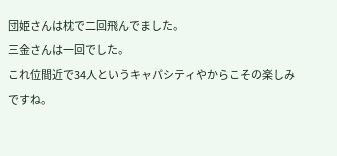団姫さんは枕で二回飛んでました。
三金さんは一回でした。
これ位間近で34人というキャパシティやからこその楽しみですね。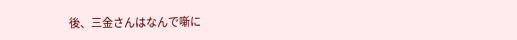後、三金さんはなんで噺に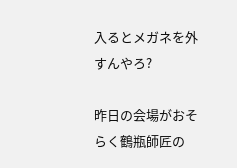入るとメガネを外すんやろ?

昨日の会場がおそらく鶴瓶師匠の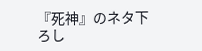『死神』のネタ下ろし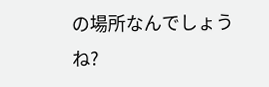の場所なんでしょうね?